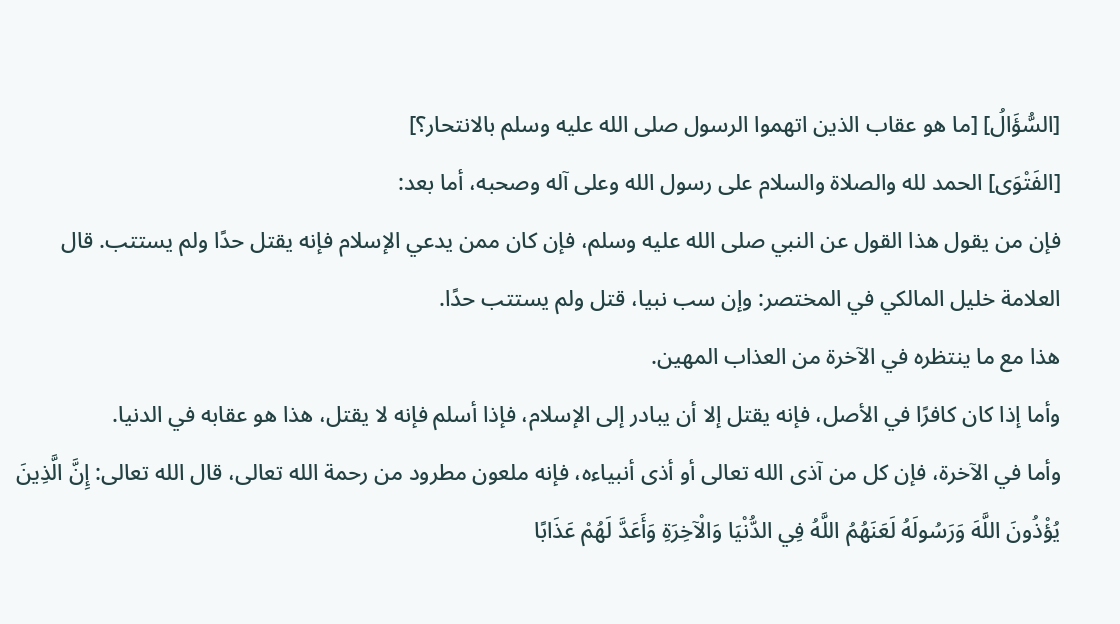[السُّؤَالُ] [ما هو عقاب الذين اتهموا الرسول صلى الله عليه وسلم بالانتحار؟]
[الفَتْوَى] الحمد لله والصلاة والسلام على رسول الله وعلى آله وصحبه، أما بعد:
فإن من يقول هذا القول عن النبي صلى الله عليه وسلم، فإن كان ممن يدعي الإسلام فإنه يقتل حدًا ولم يستتب. قال العلامة خليل المالكي في المختصر: وإن سب نبيا، قتل ولم يستتب حدًا.
هذا مع ما ينتظره في الآخرة من العذاب المهين.
وأما إذا كان كافرًا في الأصل، فإنه يقتل إلا أن يبادر إلى الإسلام، فإذا أسلم فإنه لا يقتل، هذا هو عقابه في الدنيا.
وأما في الآخرة، فإن كل من آذى الله تعالى أو أذى أنبياءه، فإنه ملعون مطرود من رحمة الله تعالى، قال الله تعالى: إِنَّ الَّذِينَ يُؤْذُونَ اللَّهَ وَرَسُولَهُ لَعَنَهُمُ اللَّهُ فِي الدُّنْيَا وَالْآخِرَةِ وَأَعَدَّ لَهُمْ عَذَابًا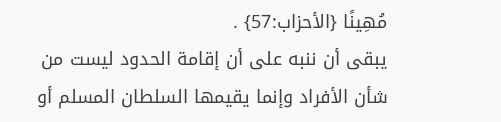مُهِينًا {الأحزاب:57} .
يبقى أن ننبه على أن إقامة الحدود ليست من شأن الأفراد وإنما يقيمها السلطان المسلم أو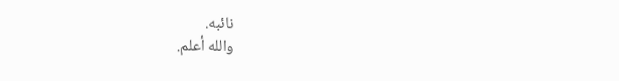نائبه.
والله أعلم.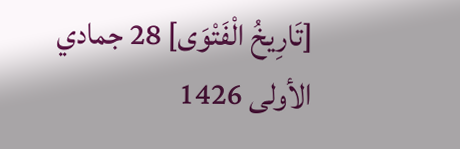[تَارِيخُ الْفَتْوَى] 28 جمادي الأولى 1426